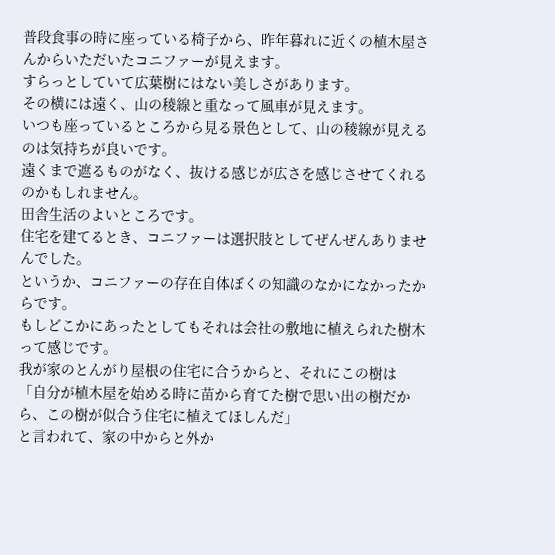普段食事の時に座っている椅子から、昨年暮れに近くの植木屋さんからいただいたコニファーが見えます。
すらっとしていて広葉樹にはない美しさがあります。
その横には遠く、山の稜線と重なって風車が見えます。
いつも座っているところから見る景色として、山の稜線が見えるのは気持ちが良いです。
遠くまで遮るものがなく、抜ける感じが広さを感じさせてくれるのかもしれません。
田舎生活のよいところです。
住宅を建てるとき、コニファーは選択肢としてぜんぜんありませんでした。
というか、コニファーの存在自体ぼくの知識のなかになかったからです。
もしどこかにあったとしてもそれは会社の敷地に植えられた樹木って感じです。
我が家のとんがり屋根の住宅に合うからと、それにこの樹は
「自分が植木屋を始める時に苗から育てた樹で思い出の樹だから、この樹が似合う住宅に植えてほしんだ」
と言われて、家の中からと外か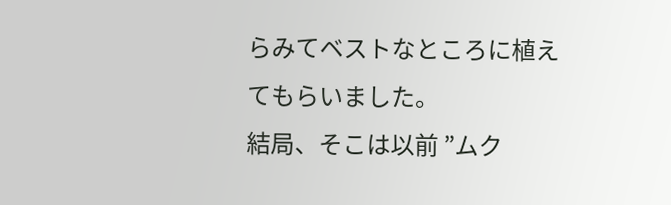らみてベストなところに植えてもらいました。
結局、そこは以前 ”ムク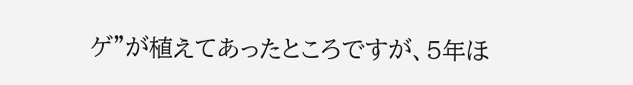ゲ”が植えてあったところですが、5年ほ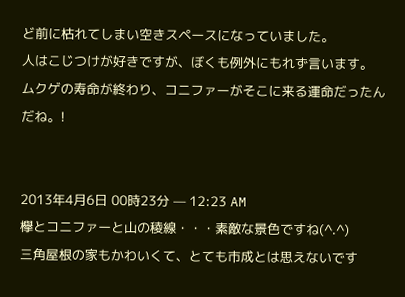ど前に枯れてしまい空きスペースになっていました。
人はこじつけが好きですが、ぼくも例外にもれず言います。
ムクゲの寿命が終わり、コニファーがそこに来る運命だったんだね。!


2013年4月6日 00時23分 — 12:23 AM
欅とコニファーと山の稜線・・・素敵な景色ですね(^.^)
三角屋根の家もかわいくて、とても市成とは思えないです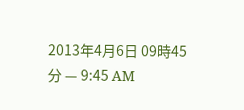2013年4月6日 09時45分 — 9:45 AM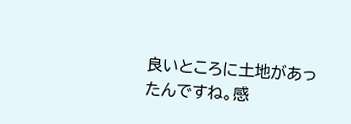良いところに土地があったんですね。感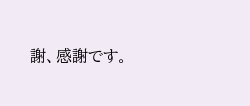謝、感謝です。